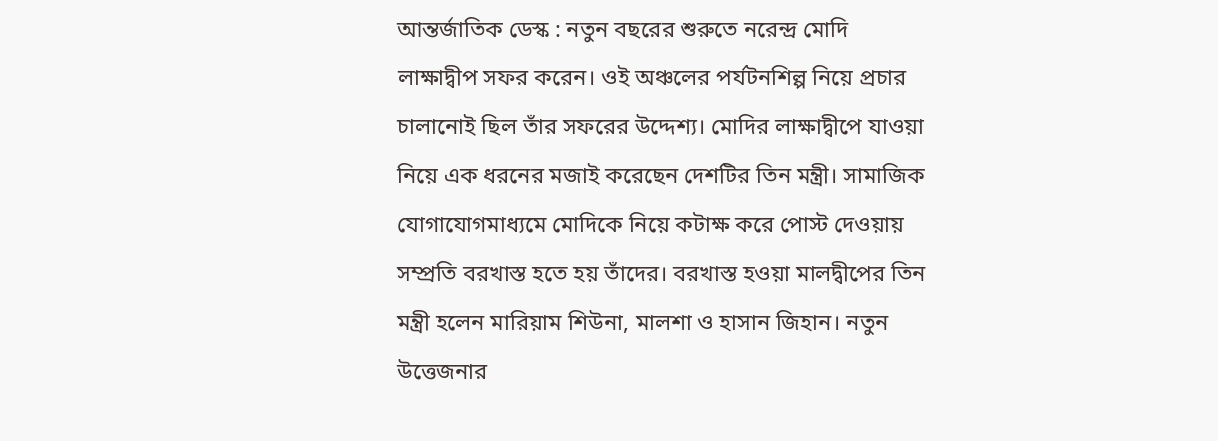আন্তর্জাতিক ডেস্ক : নতুন বছরের শুরুতে নরেন্দ্র মোদি লাক্ষাদ্বীপ সফর করেন। ওই অঞ্চলের পর্যটনশিল্প নিয়ে প্রচার চালানোই ছিল তাঁর সফরের উদ্দেশ্য। মোদির লাক্ষাদ্বীপে যাওয়া নিয়ে এক ধরনের মজাই করেছেন দেশটির তিন মন্ত্রী। সামাজিক যোগাযোগমাধ্যমে মোদিকে নিয়ে কটাক্ষ করে পোস্ট দেওয়ায় সম্প্রতি বরখাস্ত হতে হয় তাঁদের। বরখাস্ত হওয়া মালদ্বীপের তিন মন্ত্রী হলেন মারিয়াম শিউনা, মালশা ও হাসান জিহান। নতুন উত্তেজনার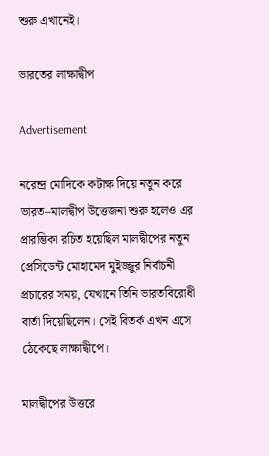শুরু এখানেই।

ভারতের লাক্ষাদ্বীপ

Advertisement

নরেন্দ্র মোদিকে কটাক্ষ দিয়ে নতুন করে ভারত–মালদ্বীপ উত্তেজনা শুরু হলেও এর প্রারম্ভিকা রচিত হয়েছিল মালদ্বীপের নতুন প্রেসিডেন্ট মোহামেদ মুইজ্জুর নির্বাচনী প্রচারের সময়, যেখানে তিনি ভারতবিরোধী বার্তা দিয়েছিলেন। সেই বিতর্ক এখন এসে ঠেকেছে লাক্ষাদ্বীপে।

মালদ্বীপের উত্তরে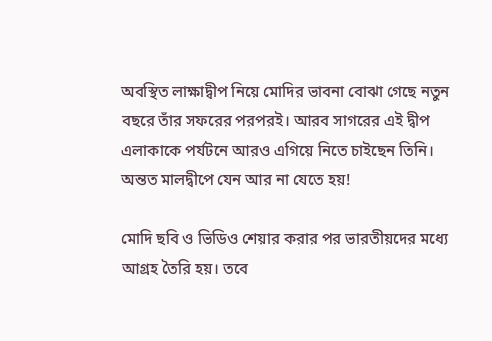অবস্থিত লাক্ষাদ্বীপ নিয়ে মোদির ভাবনা বোঝা গেছে নতুন বছরে তাঁর সফরের পরপরই। আরব সাগরের এই দ্বীপ এলাকাকে পর্যটনে আরও এগিয়ে নিতে চাইছেন তিনি। অন্তত মালদ্বীপে যেন আর না যেতে হয়!

মোদি ছবি ও ভিডিও শেয়ার করার পর ভারতীয়দের মধ্যে আগ্রহ তৈরি হয়। তবে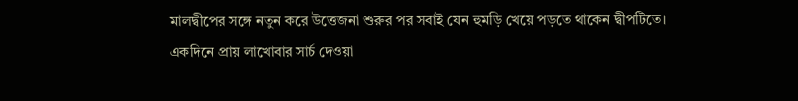মালদ্বীপের সঙ্গে নতুন করে উত্তেজনা শুরুর পর সবাই যেন হুমড়ি খেয়ে পড়তে থাকেন দ্বীপটিতে। একদিনে প্রায় লাখোবার সার্চ দেওয়া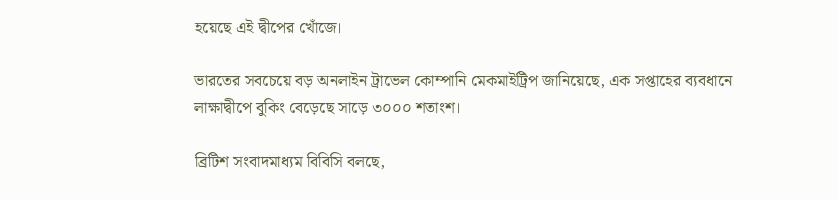হয়েছে এই দ্বীপের খোঁজে।

ভারতের সবচেয়ে বড় অনলাইন ট্রাভেল কোম্পানি মেকমাইট্রিপ জানিয়েছে, এক সপ্তাহের ব্যবধানে লাক্ষাদ্বীপে বুকিং বেড়েছে সাড়ে ৩০০০ শতাংশ।

ব্রিটিশ সংবাদমাধ্যম বিবিসি বলছে,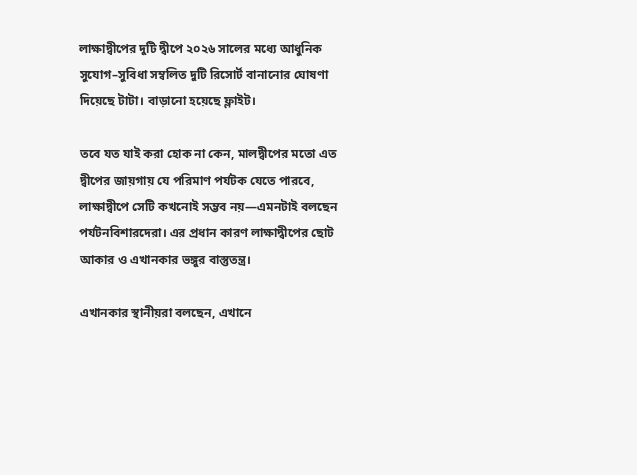লাক্ষাদ্বীপের দুটি দ্বীপে ২০২৬ সালের মধ্যে আধুনিক সুযোগ–সুবিধা সম্বলিত দুটি রিসোর্ট বানানোর ঘোষণা দিয়েছে টাটা। বাড়ানো হয়েছে ফ্লাইট।

তবে যত যাই করা হোক না কেন, মালদ্বীপের মতো এত দ্বীপের জায়গায় যে পরিমাণ পর্যটক যেতে পারবে, লাক্ষাদ্বীপে সেটি কখনোই সম্ভব নয়—এমনটাই বলছেন পর্যটনবিশারদেরা। এর প্রধান কারণ লাক্ষাদ্বীপের ছোট আকার ও এখানকার ভঙ্গুর বাস্তুতন্ত্র।

এখানকার স্থানীয়রা বলছেন, এখানে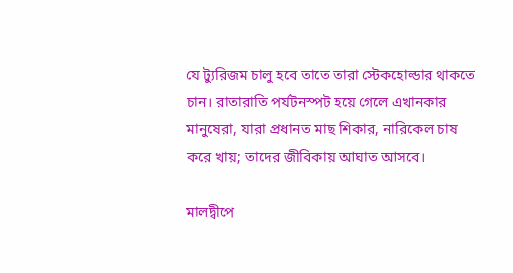যে ট্যুরিজম চালু হবে তাতে তারা স্টেকহোল্ডার থাকতে চান। রাতারাতি পর্যটনস্পট হয়ে গেলে এখানকার মানুষেরা, যারা প্রধানত মাছ শিকার, নারিকেল চাষ করে খায়; তাদের জীবিকায় আঘাত আসবে।

মালদ্বীপে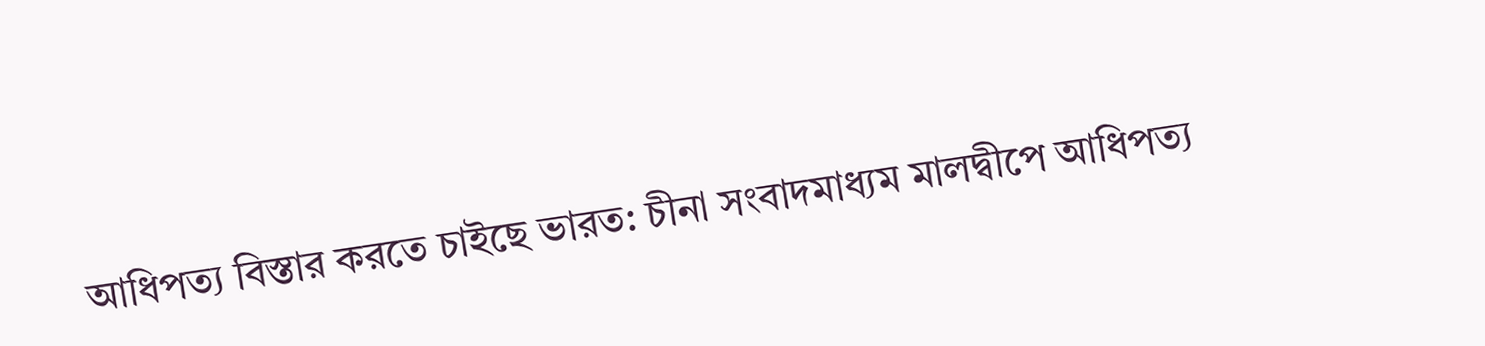আধিপত্য বিস্তার করতে চাইছে ভারত: চীনা সংবাদমাধ্যম মালদ্বীপে আধিপত্য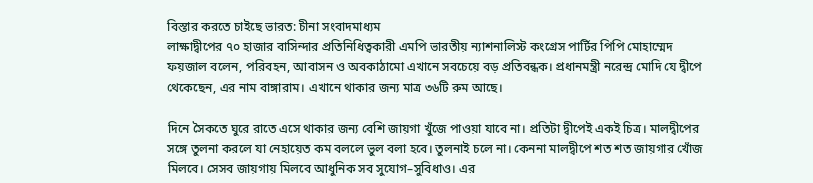বিস্তার করতে চাইছে ভারত: চীনা সংবাদমাধ্যম
লাক্ষাদ্বীপের ৭০ হাজার বাসিন্দার প্রতিনিধিত্বকারী এমপি ভারতীয় ন্যাশনালিস্ট কংগ্রেস পার্টির পিপি মোহাম্মেদ ফয়জাল বলেন, পরিবহন, আবাসন ও অবকাঠামো এখানে সবচেয়ে বড় প্রতিবন্ধক। প্রধানমন্ত্রী নরেন্দ্র মোদি যে দ্বীপে থেকেছেন, এর নাম বাঙ্গারাম। এখানে থাকার জন্য মাত্র ৩৬টি রুম আছে।

দিনে সৈকতে ঘুরে রাতে এসে থাকার জন্য বেশি জায়গা খুঁজে পাওয়া যাবে না। প্রতিটা দ্বীপেই একই চিত্র। মালদ্বীপের সঙ্গে তুলনা করলে যা নেহায়েত কম বললে ভুল বলা হবে। তুলনাই চলে না। কেননা মালদ্বীপে শত শত জায়গার খোঁজ মিলবে। সেসব জায়গায় মিলবে আধুনিক সব সুযোগ–সুবিধাও। এর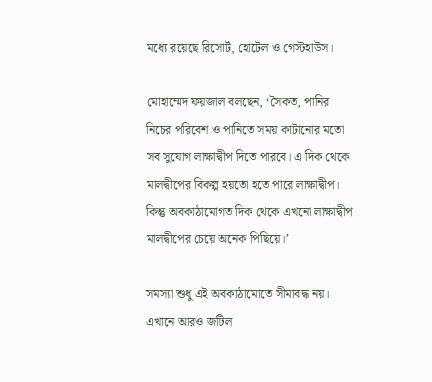মধ্যে রয়েছে রিসোর্ট, হোটেল ও গেস্টহাউস।

মোহাম্মেদ ফয়জাল বলছেন, ‘সৈকত, পানির নিচের পরিবেশ ও পানিতে সময় কাটানোর মতো সব সুযোগ লাক্ষাদ্বীপ দিতে পারবে। এ দিক থেকে মালদ্বীপের বিকল্প হয়তো হতে পারে লাক্ষাদ্বীপ। কিন্তু অবকাঠামোগত দিক থেকে এখনো লাক্ষাদ্বীপ মালদ্বীপের চেয়ে অনেক পিছিয়ে।’

সমস্যা শুধু এই অবকাঠামোতে সীমাবদ্ধ নয়। এখানে আরও জটিল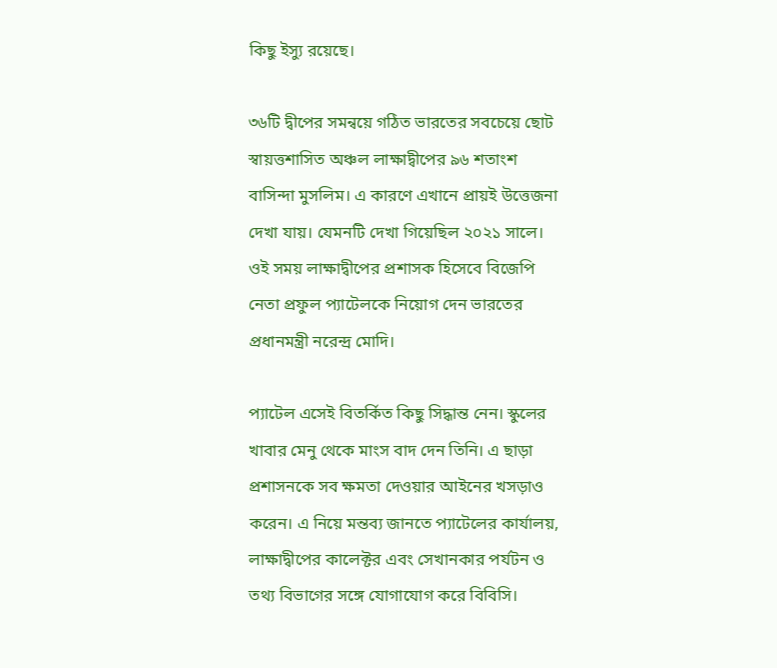কিছু ইস্যু রয়েছে।

৩৬টি দ্বীপের সমন্বয়ে গঠিত ভারতের সবচেয়ে ছোট স্বায়ত্তশাসিত অঞ্চল লাক্ষাদ্বীপের ৯৬ শতাংশ বাসিন্দা মুসলিম। এ কারণে এখানে প্রায়ই উত্তেজনা দেখা যায়। যেমনটি দেখা গিয়েছিল ২০২১ সালে। ওই সময় লাক্ষাদ্বীপের প্রশাসক হিসেবে বিজেপি নেতা প্রফুল প্যাটেলকে নিয়োগ দেন ভারতের প্রধানমন্ত্রী নরেন্দ্র মোদি।

প্যাটেল এসেই বিতর্কিত কিছু সিদ্ধান্ত নেন। স্কুলের খাবার মেনু থেকে মাংস বাদ দেন তিনি। এ ছাড়া প্রশাসনকে সব ক্ষমতা দেওয়ার আইনের খসড়াও করেন। এ নিয়ে মন্তব্য জানতে প্যাটেলের কার্যালয়, লাক্ষাদ্বীপের কালেক্টর এবং সেখানকার পর্যটন ও তথ্য বিভাগের সঙ্গে যোগাযোগ করে বিবিসি।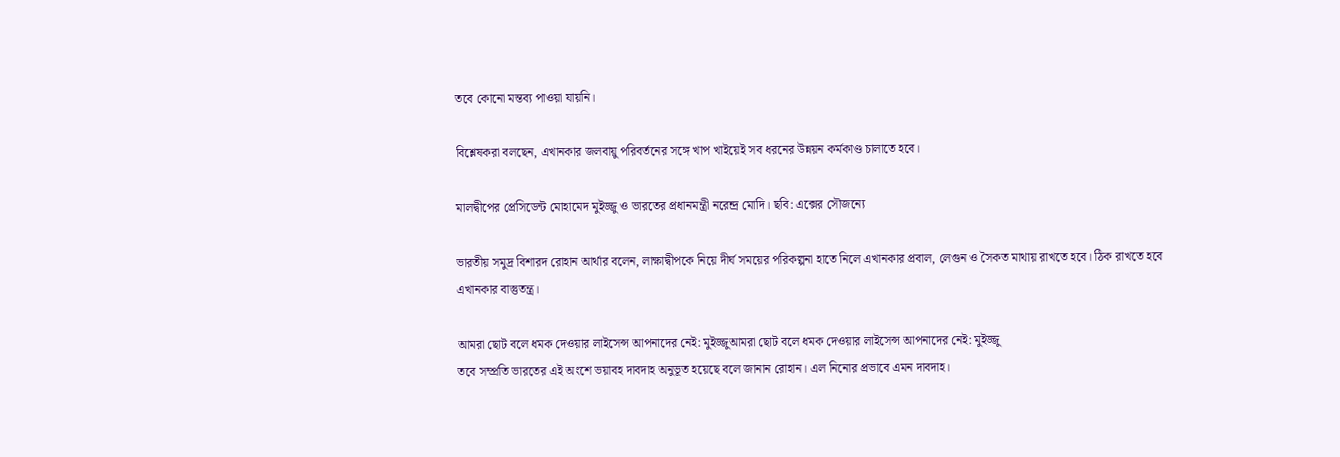তবে কোনো মন্তব্য পাওয়া যায়নি।

বিশ্লেষকরা বলছেন, এখানকার জলবায়ু পরিবর্তনের সঙ্গে খাপ খাইয়েই সব ধরনের উন্নয়ন কর্মকাণ্ড চালাতে হবে।

মালদ্বীপের প্রেসিডেন্ট মোহামেদ মুইজ্জু ও ভারতের প্রধানমন্ত্রী নরেন্দ্র মোদি। ছবি: এক্সের সৌজন্যে

ভারতীয় সমুদ্র বিশারদ রোহান আর্থার বলেন, লাক্ষাদ্বীপকে নিয়ে দীর্ঘ সময়ের পরিকল্পনা হাতে নিলে এখানকার প্রবাল, লেগুন ও সৈকত মাথায় রাখতে হবে। ঠিক রাখতে হবে এখানকার বাস্তুতন্ত্র।

আমরা ছোট বলে ধমক দেওয়ার লাইসেন্স আপনাদের নেই: মুইজ্জুআমরা ছোট বলে ধমক দেওয়ার লাইসেন্স আপনাদের নেই: মুইজ্জু
তবে সম্প্রতি ভারতের এই অংশে ভয়াবহ দাবদাহ অনুভূত হয়েছে বলে জানান রোহান। এল নিনোর প্রভাবে এমন দাবদাহ।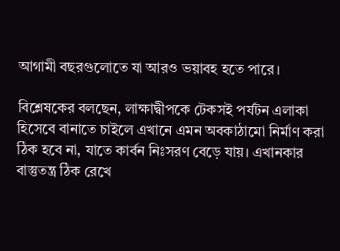আগামী বছরগুলোতে যা আরও ভয়াবহ হতে পারে।

বিশ্লেষকের বলছেন, লাক্ষাদ্বীপকে টেকসই পর্যটন এলাকা হিসেবে বানাতে চাইলে এখানে এমন অবকাঠামো নির্মাণ করা ঠিক হবে না, যাতে কার্বন নিঃসরণ বেড়ে যায়। এখানকার বাস্তুতন্ত্র ঠিক রেখে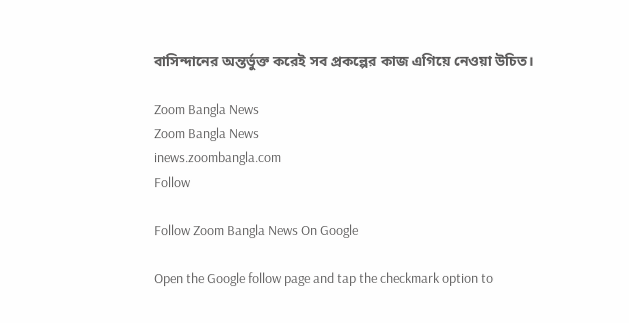বাসিন্দানের অন্তর্ভুক্ত করেই সব প্রকল্পের কাজ এগিয়ে নেওয়া উচিত।

Zoom Bangla News
Zoom Bangla News
inews.zoombangla.com
Follow

Follow Zoom Bangla News On Google

Open the Google follow page and tap the checkmark option to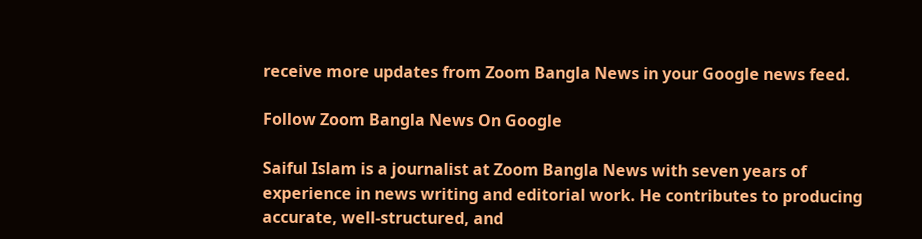receive more updates from Zoom Bangla News in your Google news feed.

Follow Zoom Bangla News On Google

Saiful Islam is a journalist at Zoom Bangla News with seven years of experience in news writing and editorial work. He contributes to producing accurate, well-structured, and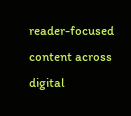reader-focused content across digital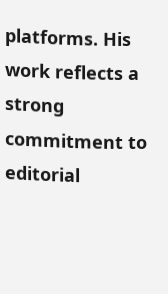platforms. His work reflects a strong commitment to editorial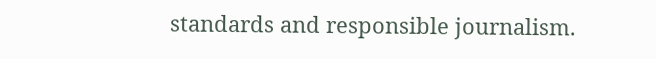standards and responsible journalism.